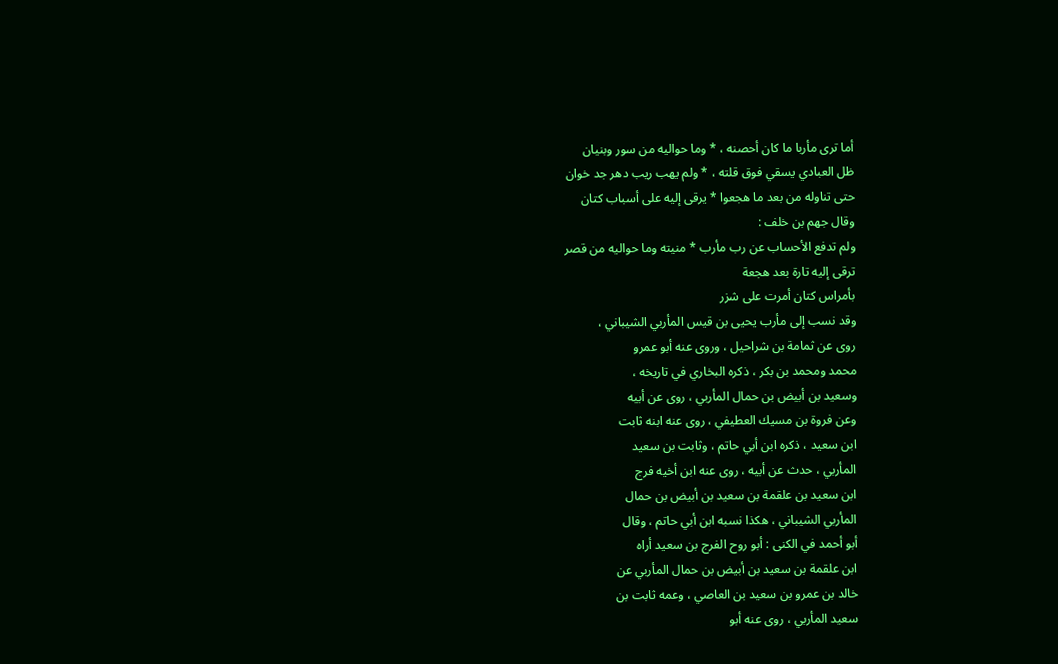أما ترى مأربا ما كان أحصنه ، * وما حواليه من سور وبنيان
ظل العبادي يسقي فوق قلته ، * ولم يهب ريب دهر جد خوان
حتى تناوله من بعد ما هجعوا * يرقى إليه على أسباب كتان
وقال جهم بن خلف :
ولم تدفع الأحساب عن رب مأرب * منيته وما حواليه من قصر
ترقى إليه تارة بعد هجعة
بأمراس كتان أمرت على شزر
وقد نسب إلى مأرب يحيى بن قيس المأربي الشيباني ،
روى عن ثمامة بن شراحيل ، وروى عنه أبو عمرو
محمد ومحمد بن بكر ، ذكره البخاري في تاريخه ،
وسعيد بن أبيض بن حمال المأربي ، روى عن أبيه
وعن فروة بن مسيك العطيفي ، روى عنه ابنه ثابت
ابن سعيد ، ذكره ابن أبي حاتم ، وثابت بن سعيد
المأربي ، حدث عن أبيه ، روى عنه ابن أخيه فرج
ابن سعيد بن علقمة بن سعيد بن أبيض بن حمال
المأربي الشيباني ، هكذا نسبه ابن أبي حاتم ، وقال
أبو أحمد في الكنى : أبو روح الفرج بن سعيد أراه
ابن علقمة بن سعيد بن أبيض بن حمال المأربي عن
خالد بن عمرو بن سعيد بن العاصي ، وعمه ثابت بن
سعيد المأربي ، روى عنه أبو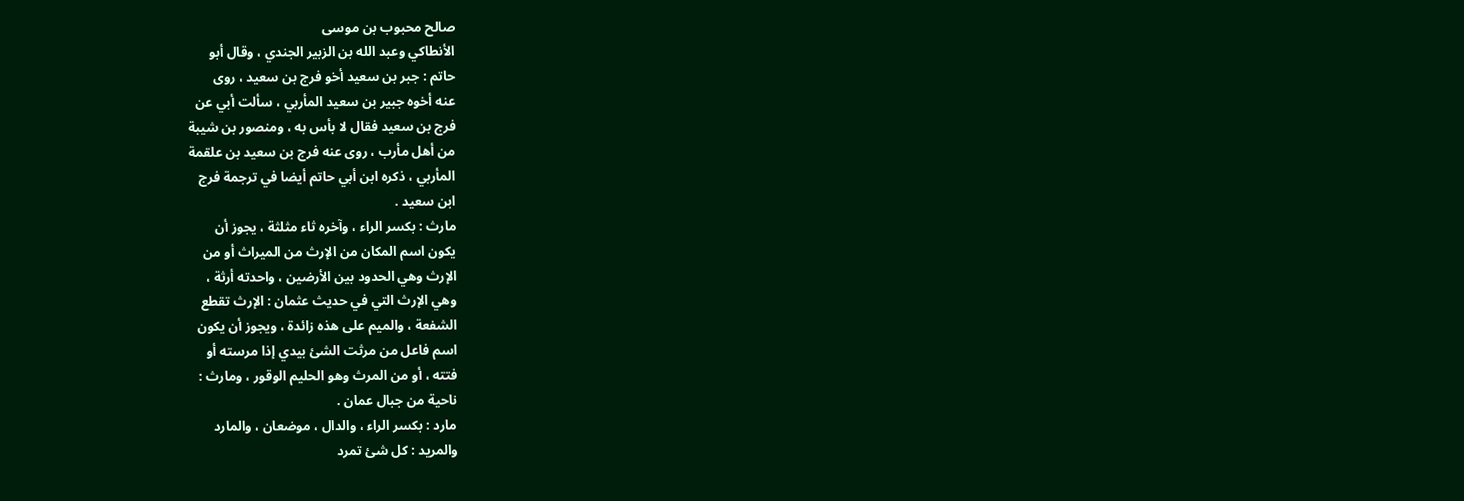صالح محبوب بن موسى
الأنطاكي وعبد الله بن الزبير الجندي ، وقال أبو
حاتم : جبر بن سعيد أخو فرج بن سعيد ، روى
عنه أخوه جبير بن سعيد المأربي ، سألت أبي عن
فرج بن سعيد فقال لا بأس به ، ومنصور بن شيبة
من أهل مأرب ، روى عنه فرج بن سعيد بن علقمة
المأربي ، ذكره ابن أبي حاتم أيضا في ترجمة فرج
ابن سعيد .
مارث : بكسر الراء ، وآخره ثاء مثلثة ، يجوز أن
يكون اسم المكان من الإرث من الميراث أو من
الإرث وهي الحدود بين الأرضين ، واحدته أرثة ،
وهي الإرث التي في حديث عثمان : الإرث تقطع
الشفعة ، والميم على هذه زائدة ، ويجوز أن يكون
اسم فاعل من مرثت الشئ بيدي إذا مرسته أو
فتته ، أو من المرث وهو الحليم الوقور ، ومارث :
ناحية من جبال عمان .
مارد : بكسر الراء ، والدال ، موضعان ، والمارد
والمريد : كل شئ تمرد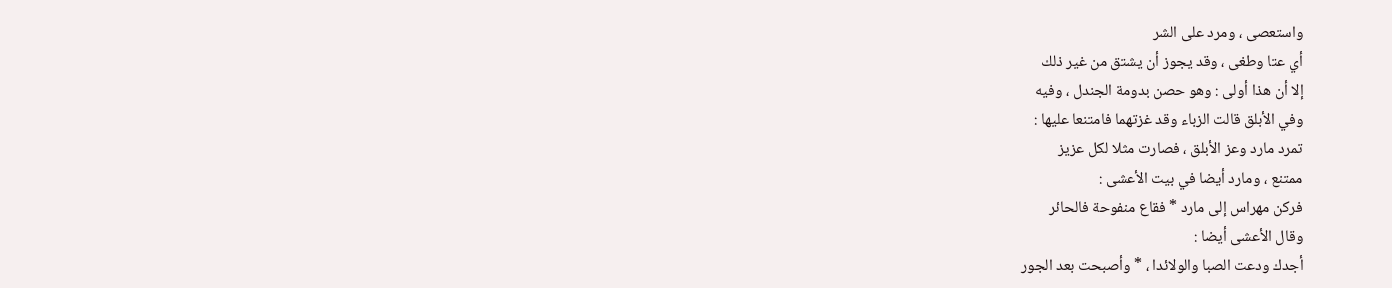واستعصى ، ومرد على الشر
أي عتا وطغى ، وقد يجوز أن يشتق من غير ذلك
إلا أن هذا أولى : وهو حصن بدومة الجندل ، وفيه
وفي الأبلق قالت الزباء وقد غزتهما فامتنعا عليها :
تمرد مارد وعز الأبلق ، فصارت مثلا لكل عزيز
ممتنع ، ومارد أيضا في بيت الأعشى :
فركن مهراس إلى مارد * فقاع منفوحة فالحائر
وقال الأعشى أيضا :
أجدك ودعت الصبا والولائدا ، * وأصبحت بعد الجور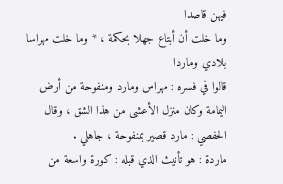فيهن قاصدا
وما خلت أن أبتاع جهلا بحكمة ، * وما خلت مهراسا بلادي وماردا
قالوا في فسره : مهراس ومارد ومنفوحة من أرض
اليمامة وكان منزل الأعشى من هذا الشق ، وقال
الحفصي : مارد قصير بمنفوحة ، جاهلي .
ماردة : هو تأنيث الذي قبله : كورة واسعة من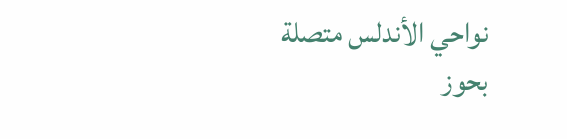نواحي الأندلس متصلة بحوز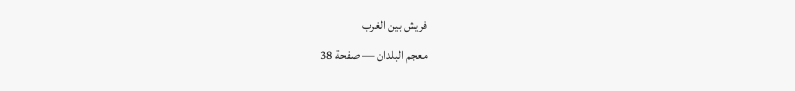فريش بين الغرب
معجم البلدان — صفحة 38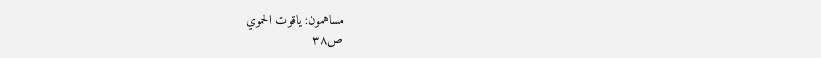مساهمون: ياقوت الحموي
ص٣٨